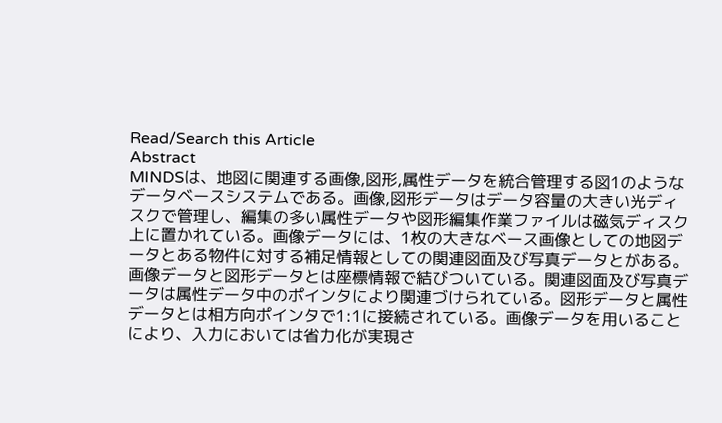Read/Search this Article
Abstract
MINDSは、地図に関連する画像,図形,属性データを統合管理する図1のようなデータベースシステムである。画像,図形データはデータ容量の大きい光ディスクで管理し、編集の多い属性データや図形編集作業ファイルは磁気ディスク上に置かれている。画像データには、1枚の大きなベース画像としての地図データとある物件に対する補足情報としての関連図面及び写真データとがある。画像データと図形データとは座標情報で結びついている。関連図面及び写真データは属性データ中のポインタにより関連づけられている。図形データと属性データとは相方向ポインタで1:1に接続されている。画像データを用いることにより、入力においては省力化が実現さ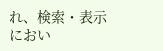れ、検索・表示におい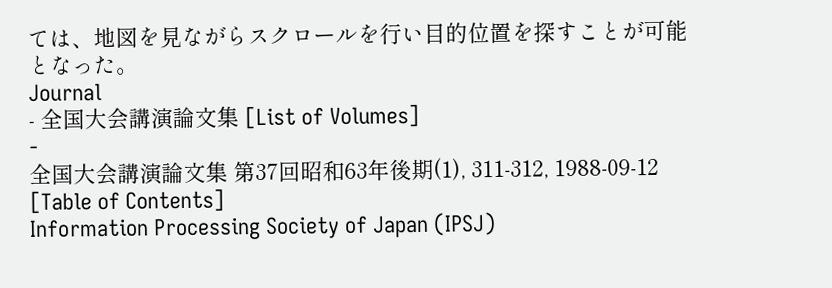ては、地図を見ながらスクロールを行い目的位置を探すことが可能となった。
Journal
- 全国大会講演論文集 [List of Volumes]
-
全国大会講演論文集 第37回昭和63年後期(1), 311-312, 1988-09-12 [Table of Contents]
Information Processing Society of Japan (IPSJ)